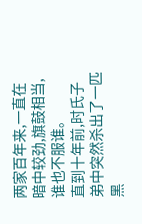两家百年来,一直在暗中较劲,旗鼓相当,谁也不服谁。
直到十年前,时氏子弟中突然杀出了一匹黑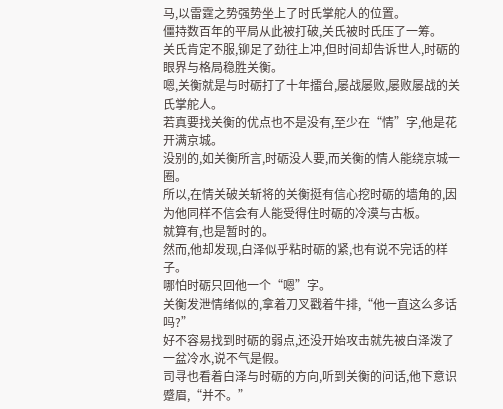马,以雷霆之势强势坐上了时氏掌舵人的位置。
僵持数百年的平局从此被打破,关氏被时氏压了一筹。
关氏肯定不服,铆足了劲往上冲,但时间却告诉世人,时砺的眼界与格局稳胜关衡。
嗯,关衡就是与时砺打了十年擂台,屡战屡败,屡败屡战的关氏掌舵人。
若真要找关衡的优点也不是没有,至少在“情”字,他是花开满京城。
没别的,如关衡所言,时砺没人要,而关衡的情人能绕京城一圈。
所以,在情关破关斩将的关衡挺有信心挖时砺的墙角的,因为他同样不信会有人能受得住时砺的冷漠与古板。
就算有,也是暂时的。
然而,他却发现,白泽似乎粘时砺的紧,也有说不完话的样子。
哪怕时砺只回他一个“嗯”字。
关衡发泄情绪似的,拿着刀叉戳着牛排,“他一直这么多话吗?”
好不容易找到时砺的弱点,还没开始攻击就先被白泽泼了一盆冷水,说不气是假。
司寻也看着白泽与时砺的方向,听到关衡的问话,他下意识蹙眉,“并不。”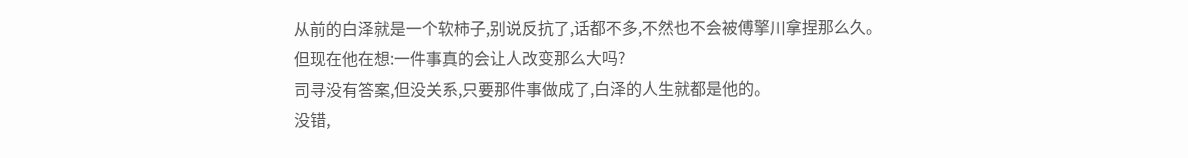从前的白泽就是一个软柿子,别说反抗了,话都不多,不然也不会被傅擎川拿捏那么久。
但现在他在想:一件事真的会让人改变那么大吗?
司寻没有答案,但没关系,只要那件事做成了,白泽的人生就都是他的。
没错,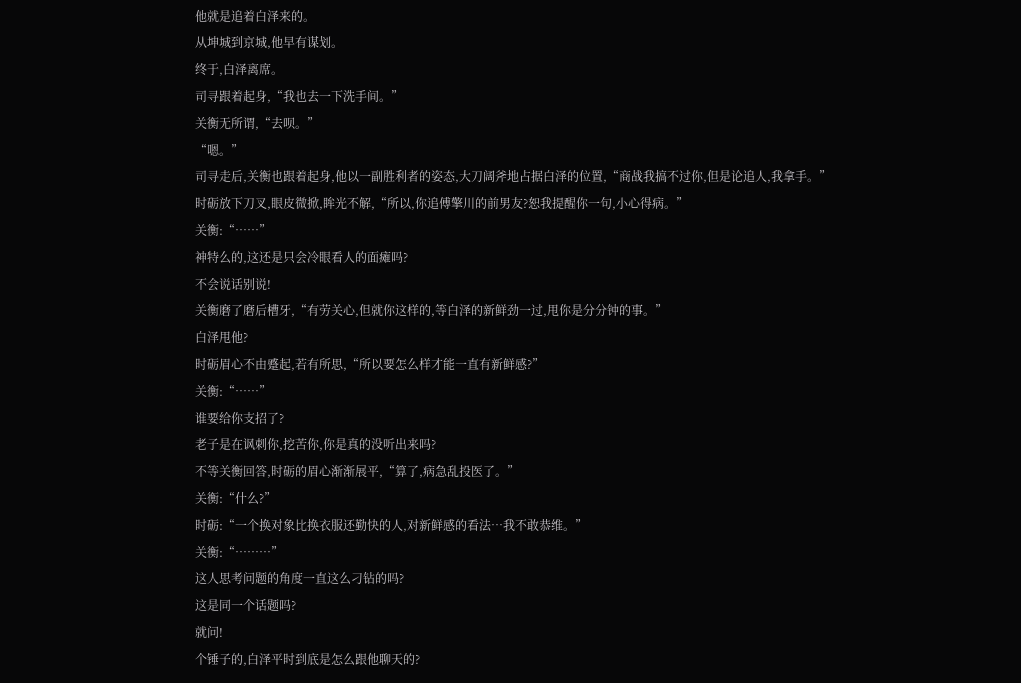他就是追着白泽来的。
从坤城到京城,他早有谋划。
终于,白泽离席。
司寻跟着起身,“我也去一下洗手间。”
关衡无所谓,“去呗。”
“嗯。”
司寻走后,关衡也跟着起身,他以一副胜利者的姿态,大刀阔斧地占据白泽的位置,“商战我搞不过你,但是论追人,我拿手。”
时砺放下刀叉,眼皮微掀,眸光不解,“所以,你追傅擎川的前男友?恕我提醒你一句,小心得病。”
关衡:“……”
神特么的,这还是只会冷眼看人的面瘫吗?
不会说话别说!
关衡磨了磨后槽牙,“有劳关心,但就你这样的,等白泽的新鲜劲一过,甩你是分分钟的事。”
白泽甩他?
时砺眉心不由蹙起,若有所思,“所以要怎么样才能一直有新鲜感?”
关衡:“……”
谁要给你支招了?
老子是在讽刺你,挖苦你,你是真的没听出来吗?
不等关衡回答,时砺的眉心渐渐展平,“算了,病急乱投医了。”
关衡:“什么?”
时砺:“一个换对象比换衣服还勤快的人,对新鲜感的看法…我不敢恭维。”
关衡:“………”
这人思考问题的角度一直这么刁钻的吗?
这是同一个话题吗?
就问!
个锤子的,白泽平时到底是怎么跟他聊天的?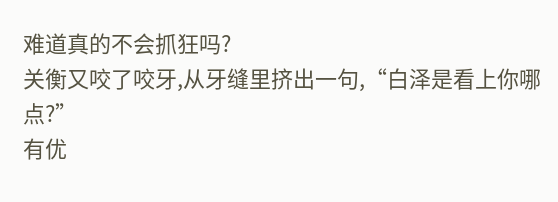难道真的不会抓狂吗?
关衡又咬了咬牙,从牙缝里挤出一句,“白泽是看上你哪点?”
有优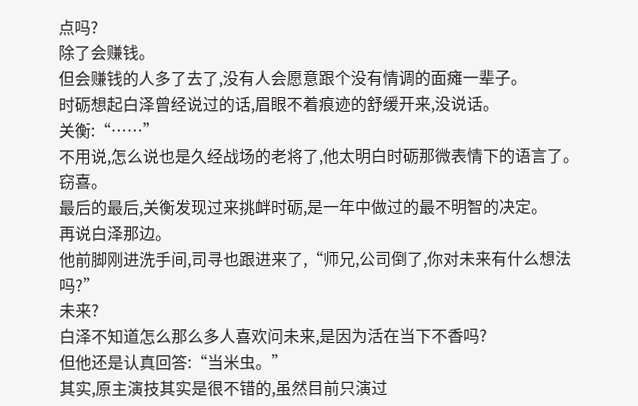点吗?
除了会赚钱。
但会赚钱的人多了去了,没有人会愿意跟个没有情调的面瘫一辈子。
时砺想起白泽曾经说过的话,眉眼不着痕迹的舒缓开来,没说话。
关衡:“……”
不用说,怎么说也是久经战场的老将了,他太明白时砺那微表情下的语言了。
窃喜。
最后的最后,关衡发现过来挑衅时砺,是一年中做过的最不明智的决定。
再说白泽那边。
他前脚刚进洗手间,司寻也跟进来了,“师兄,公司倒了,你对未来有什么想法吗?”
未来?
白泽不知道怎么那么多人喜欢问未来,是因为活在当下不香吗?
但他还是认真回答:“当米虫。”
其实,原主演技其实是很不错的,虽然目前只演过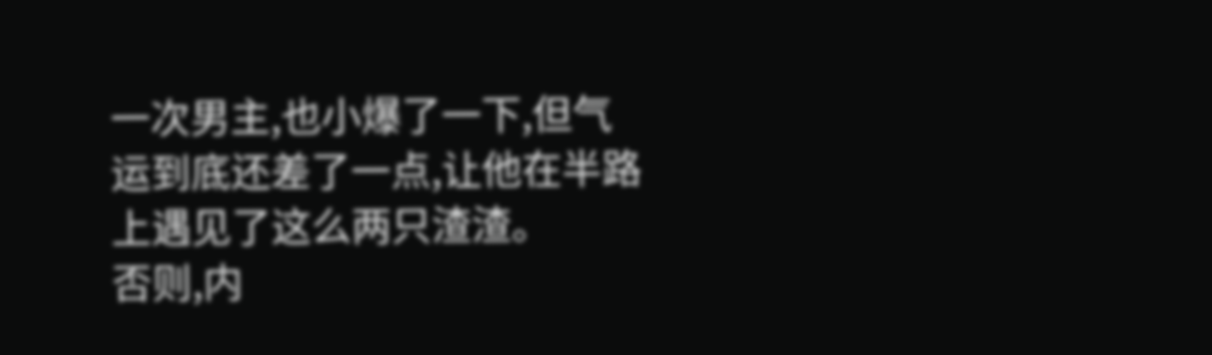一次男主,也小爆了一下,但气运到底还差了一点,让他在半路上遇见了这么两只渣渣。
否则,内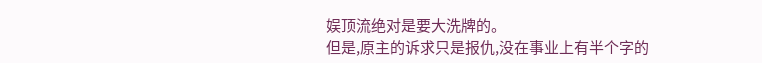娱顶流绝对是要大洗牌的。
但是,原主的诉求只是报仇,没在事业上有半个字的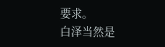要求。
白泽当然是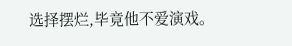选择摆烂,毕竟他不爱演戏。